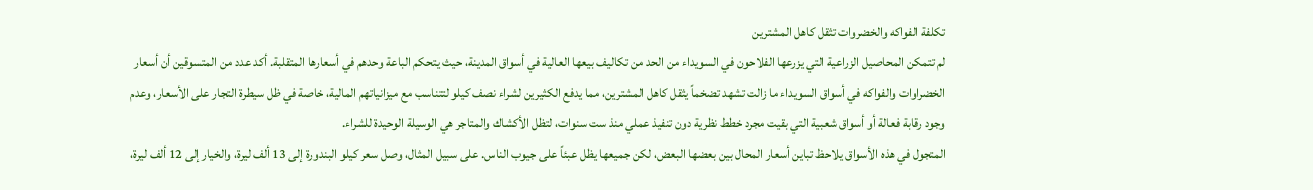تكلفة الفواكه والخضروات تثقل كاهل المشترين
لم تتمكن المحاصيل الزراعية التي يزرعها الفلاحون في السويداء من الحد من تكاليف بيعها العالية في أسواق المدينة، حيث يتحكم الباعة وحدهم في أسعارها المتقلبة. أكد عدد من المتسوقين أن أسعار الخضراوات والفواكه في أسواق السويداء ما زالت تشهد تضخماً يثقل كاهل المشترين، مما يدفع الكثيرين لشراء نصف كيلو لتتناسب مع ميزانياتهم المالية، خاصة في ظل سيطرة التجار على الأسعار، وعدم وجود رقابة فعالة أو أسواق شعبية التي بقيت مجرد خطط نظرية دون تنفيذ عملي منذ ست سنوات، لتظل الأكشاك والمتاجر هي الوسيلة الوحيدة للشراء.
المتجول في هذه الأسواق يلاحظ تباين أسعار المحال بين بعضها البعض، لكن جميعها يظل عبئاً على جيوب الناس. على سبيل المثال، وصل سعر كيلو البندورة إلى 13 ألف ليرة، والخيار إلى 12 ألف ليرة،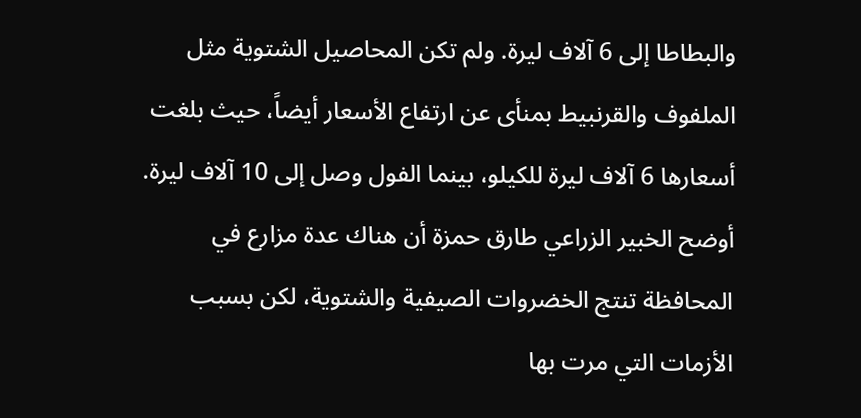والبطاطا إلى 6 آلاف ليرة. ولم تكن المحاصيل الشتوية مثل الملفوف والقرنبيط بمنأى عن ارتفاع الأسعار أيضاً، حيث بلغت أسعارها 6 آلاف ليرة للكيلو، بينما الفول وصل إلى 10 آلاف ليرة.
أوضح الخبير الزراعي طارق حمزة أن هناك عدة مزارع في المحافظة تنتج الخضروات الصيفية والشتوية، لكن بسبب الأزمات التي مرت بها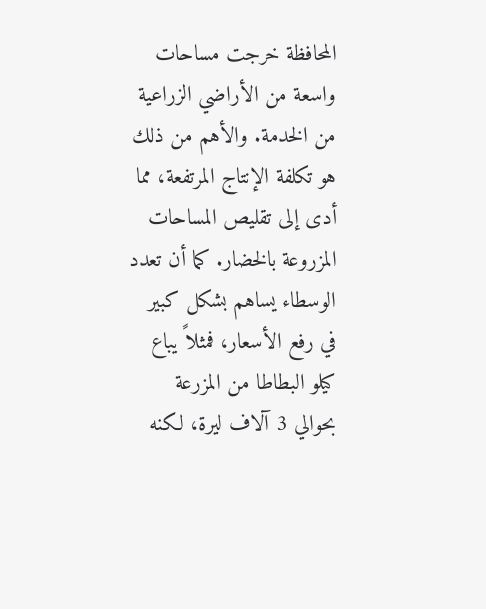المحافظة خرجت مساحات واسعة من الأراضي الزراعية من الخدمة. والأهم من ذلك هو تكلفة الإنتاج المرتفعة، مما أدى إلى تقليص المساحات المزروعة بالخضار. كما أن تعدد الوسطاء يساهم بشكل كبير في رفع الأسعار، فمثلاً يباع كيلو البطاطا من المزرعة بحوالي 3 آلاف ليرة، لكنه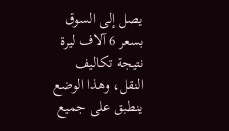يصل إلى السوق بسعر 6 آلاف ليرة نتيجة تكاليف النقل، وهذا الوضع ينطبق على جميع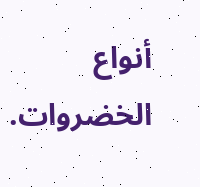أنواع الخضروات.